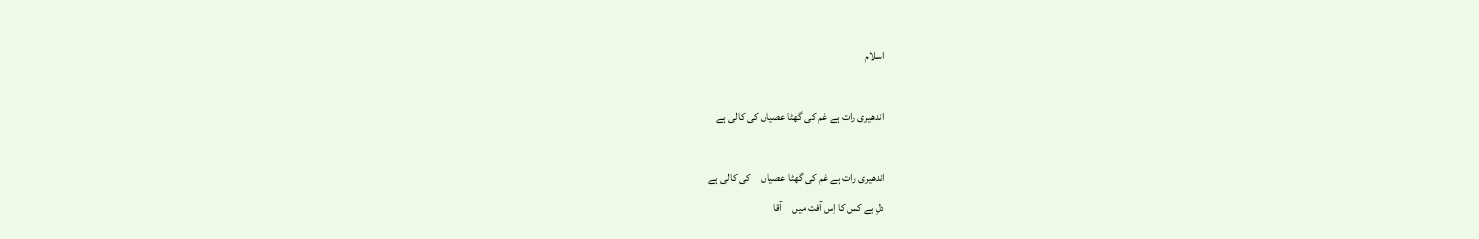اسلام

اندھیری رات ہے غم کی گھٹا عصیاں کی کالی ہے

اندھیری رات ہے غم کی گھٹا عصیاں     کی کالی ہے
دلِ بے کس کا اِس آفت میں     آقا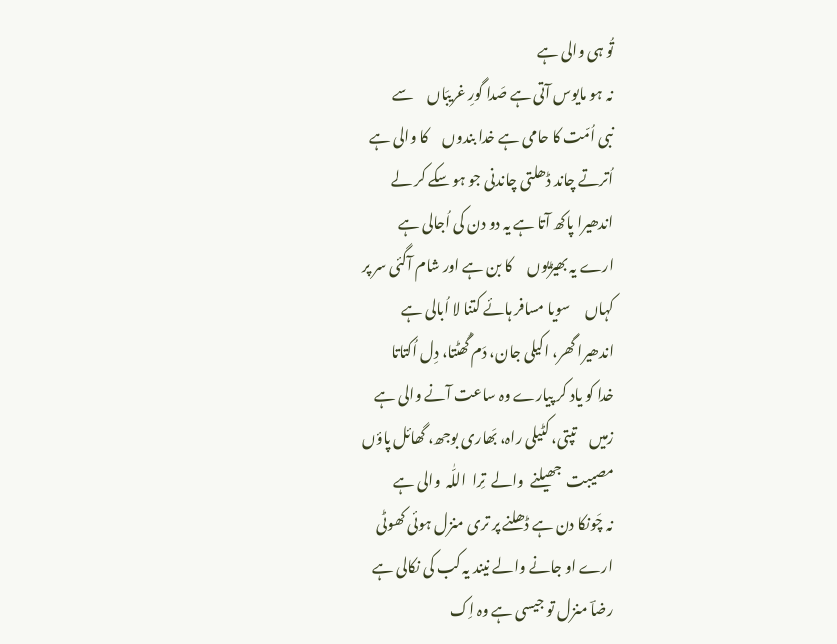تُو ہی والی ہے
نہ ہو مایوس آتی ہے صَدا گورِ غریبَاں     سے
نبی اُمّت کا حامی ہے خدا بندوں     کا والی ہے
اُترتے چاند ڈھلتی چاندنی جو ہو سکے کر لے
اندھیرا پاکھ آتا ہے یہ دو دن کی اُجالی ہے
ارے یہ بھیڑیوں     کا بن ہے اور شام آگئی سر پر
کہاں     سویا مسافر ہائے کتنا لا اُبالی ہے
اندھیرا گھر، اکیلی جان، دَم گُھٹتا، دِل اُکتاتا
خدا کو یاد کر پیارے وہ ساعت آنے والی ہے
زمیں     تپتی، کٹیلی راہ، بَھاری بوجھ، گھائل پاؤں
مصیبت  جھیلنے  والے  تِرا  اللّٰہ  والی ہے
نہ چَونکا دن ہے ڈھلنے پر تری منزل ہوئی کھوٹی
ارے او جانے والے نیند یہ کب کی نکالی ہے
رضاؔ منزل تو جیسی ہے وہ اِک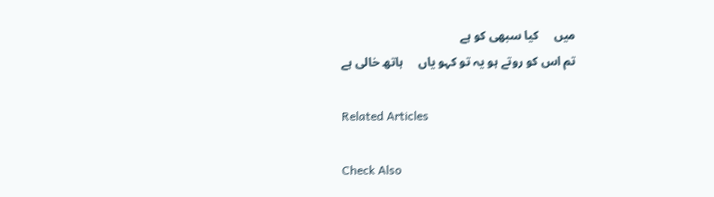میں     کیا سبھی کو ہے
تم اس کو روتے ہو یہ تو کہو یاں     ہاتھ خالی ہے

Related Articles

Check Also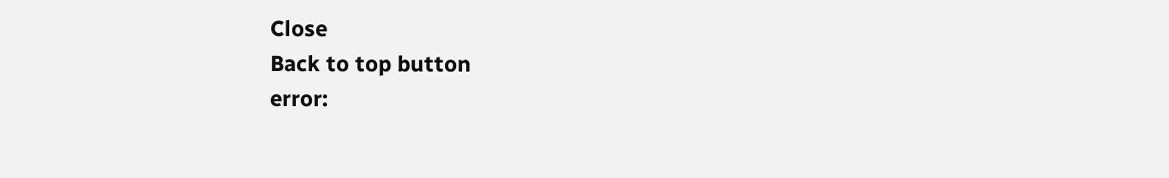Close
Back to top button
error: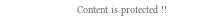Content is protected !!